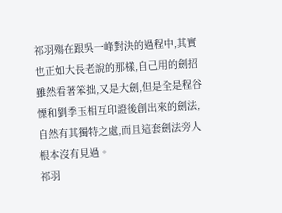祁羽殤在跟吳一峰對決的過程中,其實也正如大長老說的那樣,自己用的劍招雖然看著笨拙,又是大劍,但是全是程谷慄和劉季玉相互印證後創出來的劍法,自然有其獨特之處,而且這套劍法旁人根本沒有見過。
祁羽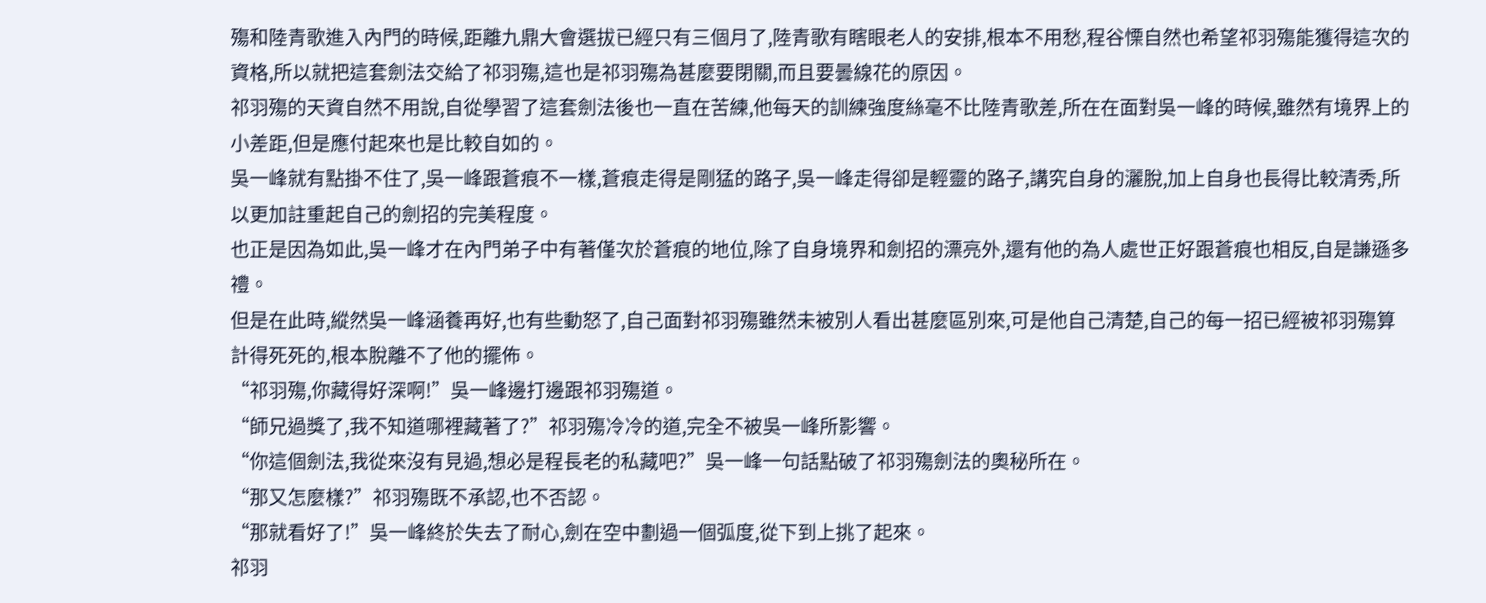殤和陸青歌進入內門的時候,距離九鼎大會選拔已經只有三個月了,陸青歌有瞎眼老人的安排,根本不用愁,程谷慄自然也希望祁羽殤能獲得這次的資格,所以就把這套劍法交給了祁羽殤,這也是祁羽殤為甚麼要閉關,而且要曇線花的原因。
祁羽殤的天資自然不用說,自從學習了這套劍法後也一直在苦練,他每天的訓練強度絲毫不比陸青歌差,所在在面對吳一峰的時候,雖然有境界上的小差距,但是應付起來也是比較自如的。
吳一峰就有點掛不住了,吳一峰跟蒼痕不一樣,蒼痕走得是剛猛的路子,吳一峰走得卻是輕靈的路子,講究自身的灑脫,加上自身也長得比較清秀,所以更加註重起自己的劍招的完美程度。
也正是因為如此,吳一峰才在內門弟子中有著僅次於蒼痕的地位,除了自身境界和劍招的漂亮外,還有他的為人處世正好跟蒼痕也相反,自是謙遜多禮。
但是在此時,縱然吳一峰涵養再好,也有些動怒了,自己面對祁羽殤雖然未被別人看出甚麼區別來,可是他自己清楚,自己的每一招已經被祁羽殤算計得死死的,根本脫離不了他的擺佈。
“祁羽殤,你藏得好深啊!”吳一峰邊打邊跟祁羽殤道。
“師兄過獎了,我不知道哪裡藏著了?”祁羽殤冷冷的道,完全不被吳一峰所影響。
“你這個劍法,我從來沒有見過,想必是程長老的私藏吧?”吳一峰一句話點破了祁羽殤劍法的奧秘所在。
“那又怎麼樣?”祁羽殤既不承認,也不否認。
“那就看好了!”吳一峰終於失去了耐心,劍在空中劃過一個弧度,從下到上挑了起來。
祁羽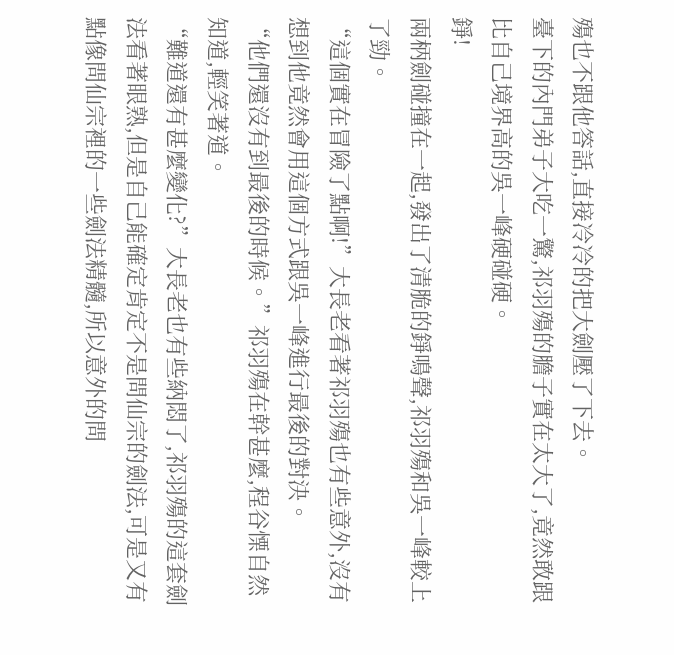殤也不跟他答話,直接冷冷的把大劍壓了下去。
臺下的內門弟子大吃一驚,祁羽殤的膽子實在太大了,竟然敢跟比自己境界高的吳一峰硬碰硬。
錚!
兩柄劍碰撞在一起,發出了清脆的錚鳴聲,祁羽殤和吳一峰較上了勁。
“這個實在冒險了點啊!”大長老看著祁羽殤也有些意外,沒有想到他竟然會用這個方式跟吳一峰進行最後的對決。
“他們還沒有到最後的時候。”祁羽殤在幹甚麼,程谷慄自然知道,輕笑著道。
“難道還有甚麼變化?”大長老也有些納悶了,祁羽殤的這套劍法看著眼熟,但是自己能確定肯定不是問仙宗的劍法,可是又有點像問仙宗裡的一些劍法精髓,所以意外的問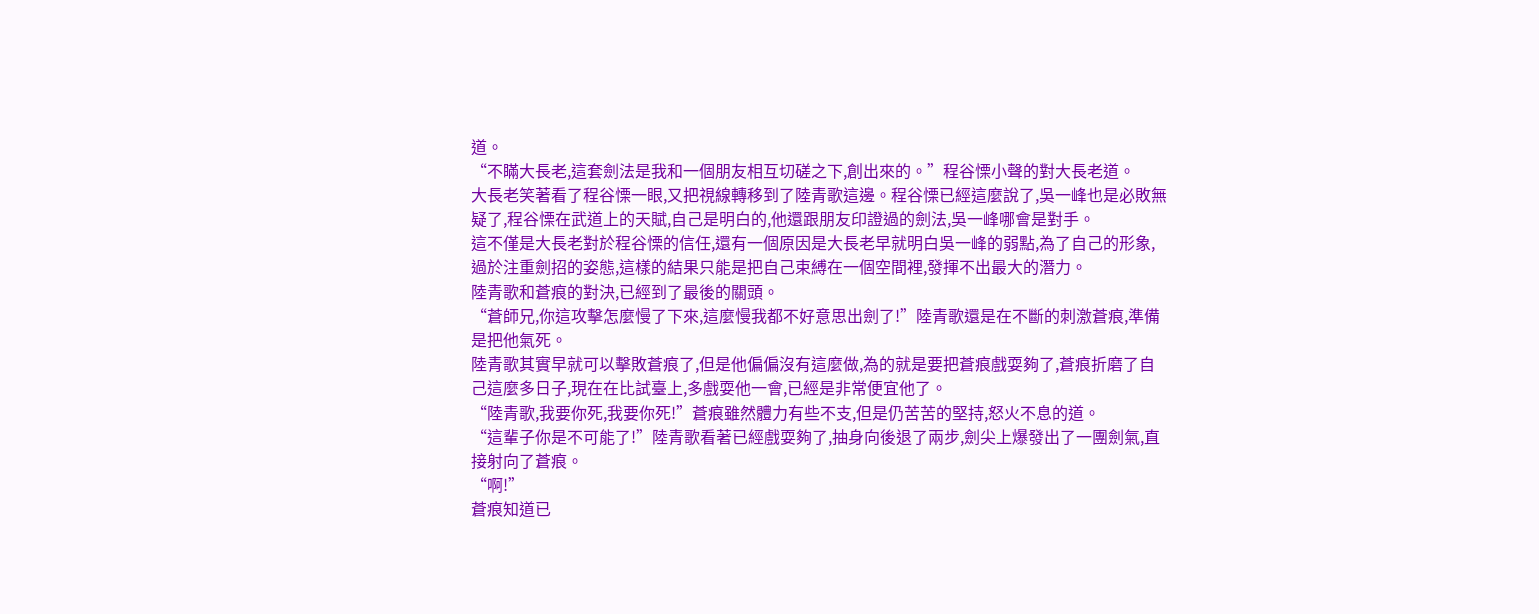道。
“不瞞大長老,這套劍法是我和一個朋友相互切磋之下,創出來的。”程谷慄小聲的對大長老道。
大長老笑著看了程谷慄一眼,又把視線轉移到了陸青歌這邊。程谷慄已經這麼說了,吳一峰也是必敗無疑了,程谷慄在武道上的天賦,自己是明白的,他還跟朋友印證過的劍法,吳一峰哪會是對手。
這不僅是大長老對於程谷慄的信任,還有一個原因是大長老早就明白吳一峰的弱點,為了自己的形象,過於注重劍招的姿態,這樣的結果只能是把自己束縛在一個空間裡,發揮不出最大的潛力。
陸青歌和蒼痕的對決,已經到了最後的關頭。
“蒼師兄,你這攻擊怎麼慢了下來,這麼慢我都不好意思出劍了!”陸青歌還是在不斷的刺激蒼痕,準備是把他氣死。
陸青歌其實早就可以擊敗蒼痕了,但是他偏偏沒有這麼做,為的就是要把蒼痕戲耍夠了,蒼痕折磨了自己這麼多日子,現在在比試臺上,多戲耍他一會,已經是非常便宜他了。
“陸青歌,我要你死,我要你死!”蒼痕雖然體力有些不支,但是仍苦苦的堅持,怒火不息的道。
“這輩子你是不可能了!”陸青歌看著已經戲耍夠了,抽身向後退了兩步,劍尖上爆發出了一團劍氣,直接射向了蒼痕。
“啊!”
蒼痕知道已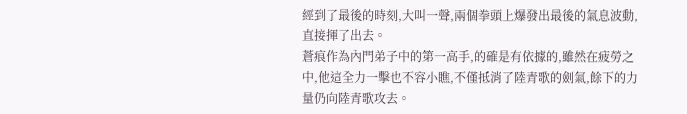經到了最後的時刻,大叫一聲,兩個拳頭上爆發出最後的氣息波動,直接揮了出去。
蒼痕作為內門弟子中的第一高手,的確是有依據的,雖然在疲勞之中,他這全力一擊也不容小瞧,不僅抵消了陸青歌的劍氣,餘下的力量仍向陸青歌攻去。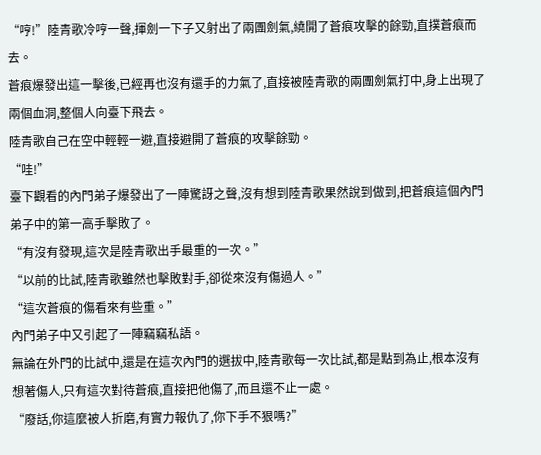“哼!”陸青歌冷哼一聲,揮劍一下子又射出了兩團劍氣,繞開了蒼痕攻擊的餘勁,直撲蒼痕而去。
蒼痕爆發出這一擊後,已經再也沒有還手的力氣了,直接被陸青歌的兩團劍氣打中,身上出現了兩個血洞,整個人向臺下飛去。
陸青歌自己在空中輕輕一避,直接避開了蒼痕的攻擊餘勁。
“哇!”
臺下觀看的內門弟子爆發出了一陣驚訝之聲,沒有想到陸青歌果然說到做到,把蒼痕這個內門弟子中的第一高手擊敗了。
“有沒有發現,這次是陸青歌出手最重的一次。”
“以前的比試,陸青歌雖然也擊敗對手,卻從來沒有傷過人。”
“這次蒼痕的傷看來有些重。”
內門弟子中又引起了一陣竊竊私語。
無論在外門的比試中,還是在這次內門的選拔中,陸青歌每一次比試,都是點到為止,根本沒有想著傷人,只有這次對待蒼痕,直接把他傷了,而且還不止一處。
“廢話,你這麼被人折磨,有實力報仇了,你下手不狠嗎?”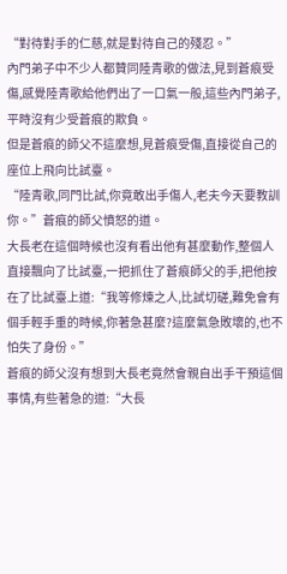“對待對手的仁慈,就是對待自己的殘忍。”
內門弟子中不少人都贊同陸青歌的做法,見到蒼痕受傷,感覺陸青歌給他們出了一口氣一般,這些內門弟子,平時沒有少受蒼痕的欺負。
但是蒼痕的師父不這麼想,見蒼痕受傷,直接從自己的座位上飛向比試臺。
“陸青歌,同門比試,你竟敢出手傷人,老夫今天要教訓你。”蒼痕的師父憤怒的道。
大長老在這個時候也沒有看出他有甚麼動作,整個人直接飄向了比試臺,一把抓住了蒼痕師父的手,把他按在了比試臺上道:“我等修煉之人,比試切磋,難免會有個手輕手重的時候,你著急甚麼?這麼氣急敗壞的,也不怕失了身份。”
蒼痕的師父沒有想到大長老竟然會親自出手干預這個事情,有些著急的道:“大長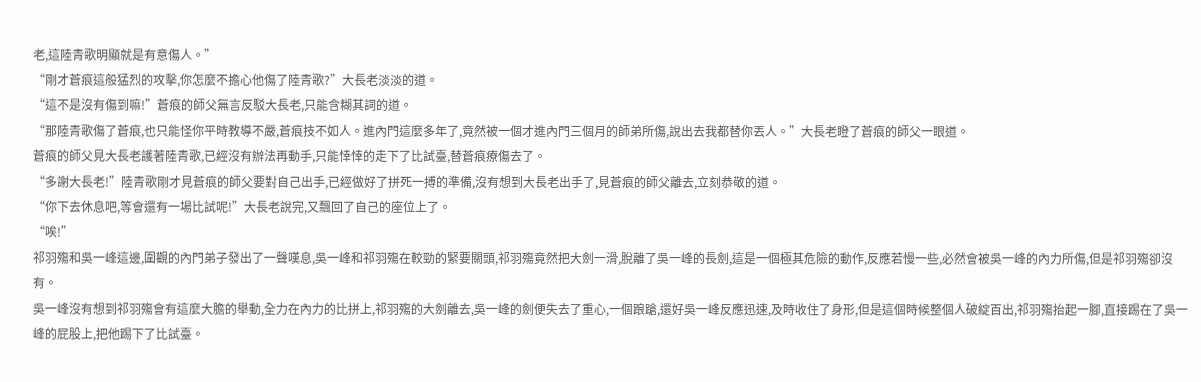老,這陸青歌明顯就是有意傷人。”
“剛才蒼痕這般猛烈的攻擊,你怎麼不擔心他傷了陸青歌?”大長老淡淡的道。
“這不是沒有傷到嘛!”蒼痕的師父無言反駁大長老,只能含糊其詞的道。
“那陸青歌傷了蒼痕,也只能怪你平時教導不嚴,蒼痕技不如人。進內門這麼多年了,竟然被一個才進內門三個月的師弟所傷,說出去我都替你丟人。”大長老瞪了蒼痕的師父一眼道。
蒼痕的師父見大長老護著陸青歌,已經沒有辦法再動手,只能悻悻的走下了比試臺,替蒼痕療傷去了。
“多謝大長老!”陸青歌剛才見蒼痕的師父要對自己出手,已經做好了拼死一搏的準備,沒有想到大長老出手了,見蒼痕的師父離去,立刻恭敬的道。
“你下去休息吧,等會還有一場比試呢!”大長老說完,又飄回了自己的座位上了。
“唉!”
祁羽殤和吳一峰這邊,圍觀的內門弟子發出了一聲嘆息,吳一峰和祁羽殤在較勁的緊要關頭,祁羽殤竟然把大劍一滑,脫離了吳一峰的長劍,這是一個極其危險的動作,反應若慢一些,必然會被吳一峰的內力所傷,但是祁羽殤卻沒有。
吳一峰沒有想到祁羽殤會有這麼大膽的舉動,全力在內力的比拼上,祁羽殤的大劍離去,吳一峰的劍便失去了重心,一個踉蹌,還好吳一峰反應迅速,及時收住了身形,但是這個時候整個人破綻百出,祁羽殤抬起一腳,直接踢在了吳一峰的屁股上,把他踢下了比試臺。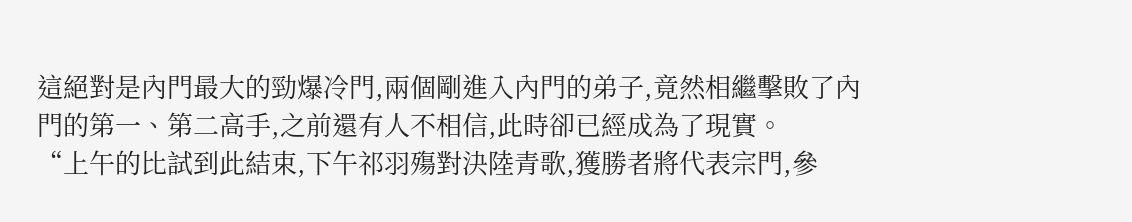這絕對是內門最大的勁爆冷門,兩個剛進入內門的弟子,竟然相繼擊敗了內門的第一、第二高手,之前還有人不相信,此時卻已經成為了現實。
“上午的比試到此結束,下午祁羽殤對決陸青歌,獲勝者將代表宗門,參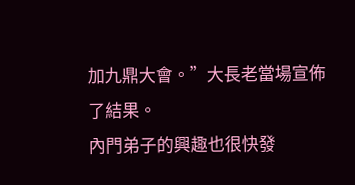加九鼎大會。”大長老當場宣佈了結果。
內門弟子的興趣也很快發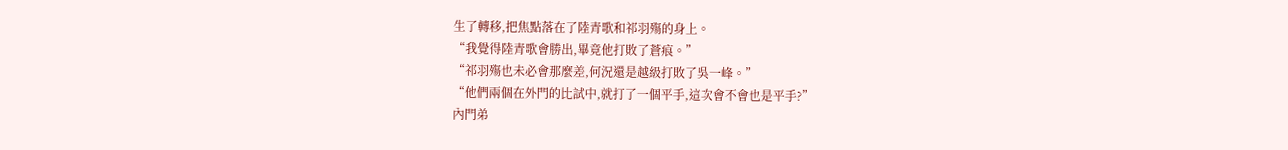生了轉移,把焦點落在了陸青歌和祁羽殤的身上。
“我覺得陸青歌會勝出,畢竟他打敗了蒼痕。”
“祁羽殤也未必會那麼差,何況還是越級打敗了吳一峰。”
“他們兩個在外門的比試中,就打了一個平手,這次會不會也是平手?”
內門弟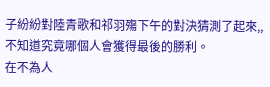子紛紛對陸青歌和祁羽殤下午的對決猜測了起來,,不知道究竟哪個人會獲得最後的勝利。
在不為人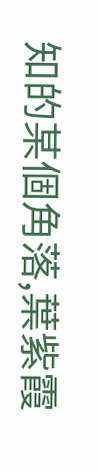知的某個角落,葉紫霞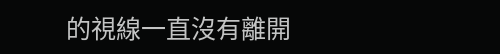的視線一直沒有離開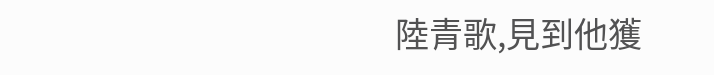陸青歌,見到他獲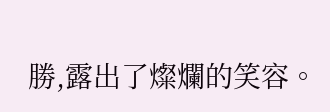勝,露出了燦爛的笑容。